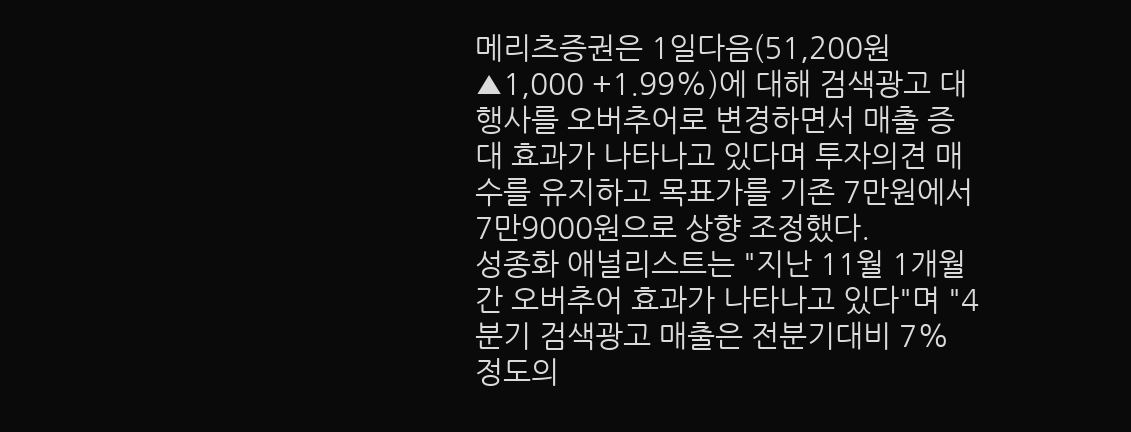메리츠증권은 1일다음(51,200원 ▲1,000 +1.99%)에 대해 검색광고 대행사를 오버추어로 변경하면서 매출 증대 효과가 나타나고 있다며 투자의견 매수를 유지하고 목표가를 기존 7만원에서 7만9000원으로 상향 조정했다.
성종화 애널리스트는 "지난 11월 1개월간 오버추어 효과가 나타나고 있다"며 "4분기 검색광고 매출은 전분기대비 7% 정도의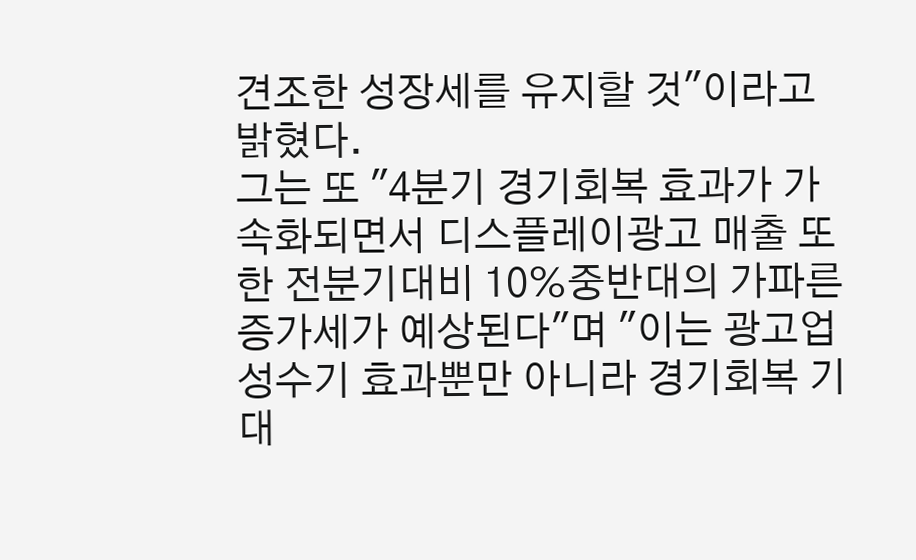견조한 성장세를 유지할 것"이라고 밝혔다.
그는 또 "4분기 경기회복 효과가 가속화되면서 디스플레이광고 매출 또한 전분기대비 10%중반대의 가파른 증가세가 예상된다"며 "이는 광고업 성수기 효과뿐만 아니라 경기회복 기대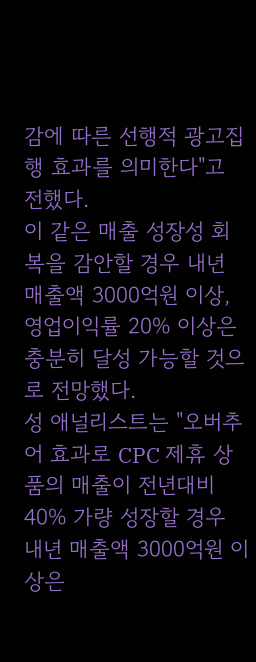감에 따른 선행적 광고집행 효과를 의미한다"고 전했다.
이 같은 매출 성장성 회복을 감안할 경우 내년 매출액 3000억원 이상, 영업이익률 20% 이상은 충분히 달성 가능할 것으로 전망했다.
성 애널리스트는 "오버추어 효과로 CPC 제휴 상품의 매출이 전년대비 40% 가량 성장할 경우 내년 매출액 3000억원 이상은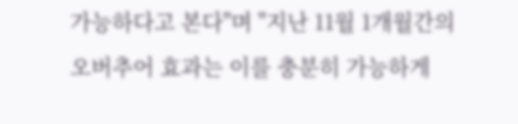가능하다고 본다"며 "지난 11월 1개월간의 오버추어 효과는 이를 충분히 가능하게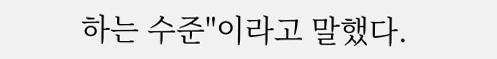하는 수준"이라고 말했다.